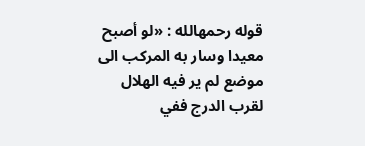قوله رحمهالله : «لو أصبح معيدا وسار به المركب الى موضع لم ير فيه الهلال لقرب الدرج ففي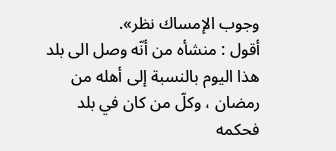وجوب الإمساك نظر».
أقول : منشأه من أنّه وصل الى بلد هذا اليوم بالنسبة إلى أهله من رمضان ، وكلّ من كان في بلد فحكمه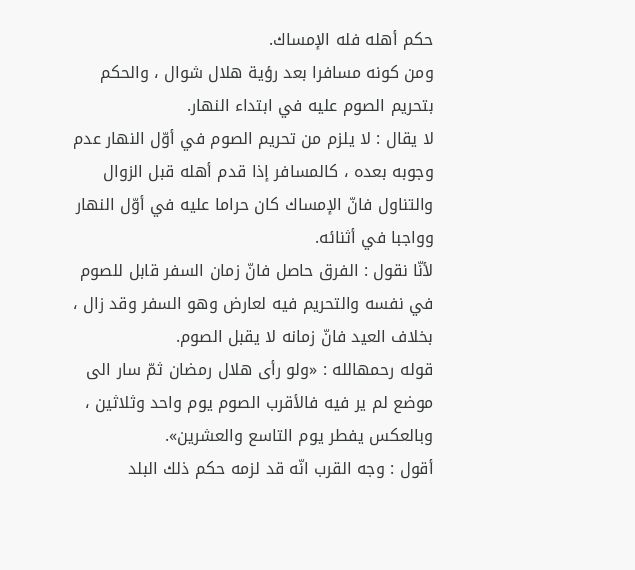حكم أهله فله الإمساك.
ومن كونه مسافرا بعد رؤية هلال شوال ، والحكم بتحريم الصوم عليه في ابتداء النهار.
لا يقال : لا يلزم من تحريم الصوم في أوّل النهار عدم وجوبه بعده ، كالمسافر إذا قدم أهله قبل الزوال والتناول فانّ الإمساك كان حراما عليه في أوّل النهار وواجبا في أثنائه.
لأنّا نقول : الفرق حاصل فانّ زمان السفر قابل للصوم في نفسه والتحريم فيه لعارض وهو السفر وقد زال ، بخلاف العيد فانّ زمانه لا يقبل الصوم.
قوله رحمهالله : «ولو رأى هلال رمضان ثمّ سار الى موضع لم ير فيه فالأقرب الصوم يوم واحد وثلاثين ، وبالعكس يفطر يوم التاسع والعشرين».
أقول : وجه القرب انّه قد لزمه حكم ذلك البلد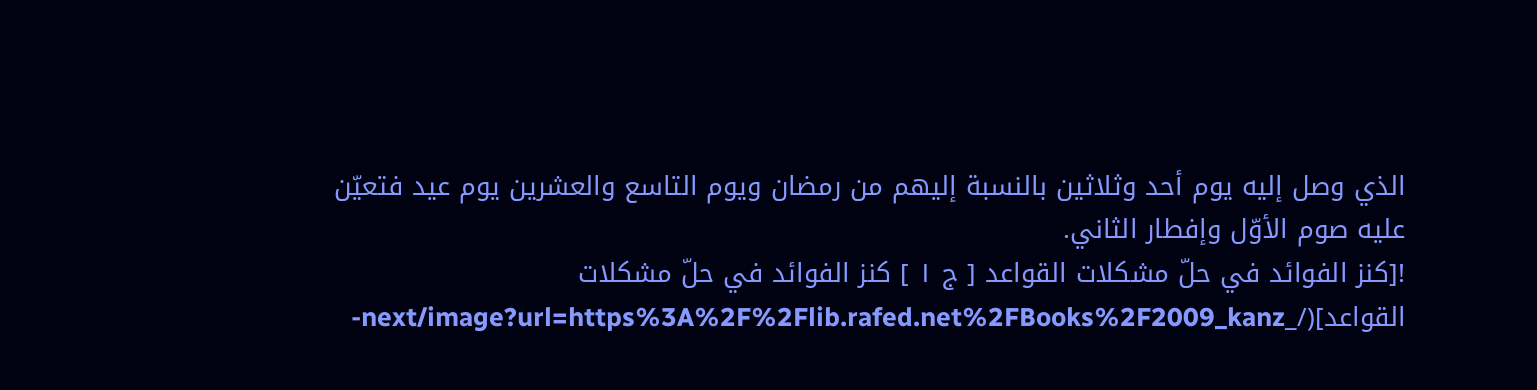الذي وصل إليه يوم أحد وثلاثين بالنسبة إليهم من رمضان ويوم التاسع والعشرين يوم عيد فتعيّن عليه صوم الأوّل وإفطار الثاني.
![كنز الفوائد في حلّ مشكلات القواعد [ ج ١ ] كنز الفوائد في حلّ مشكلات القواعد](/_next/image?url=https%3A%2F%2Flib.rafed.net%2FBooks%2F2009_kanz-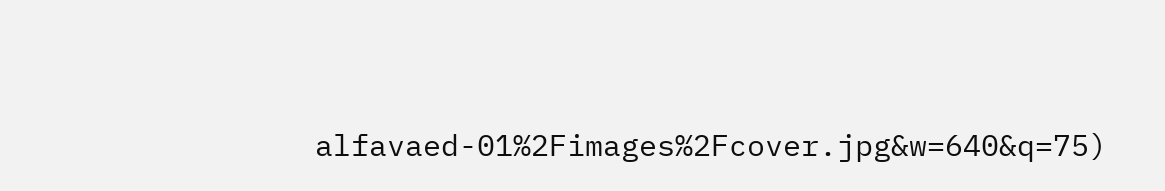alfavaed-01%2Fimages%2Fcover.jpg&w=640&q=75)